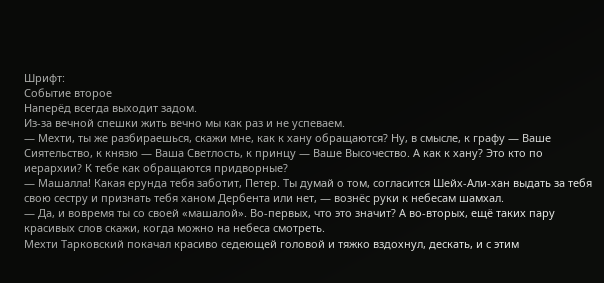Шрифт:
Событие второе
Наперёд всегда выходит задом.
Из-за вечной спешки жить вечно мы как раз и не успеваем.
— Мехти, ты же разбираешься, скажи мне, как к хану обращаются? Ну, в смысле, к графу — Ваше Сиятельство, к князю — Ваша Светлость, к принцу — Ваше Высочество. А как к хану? Это кто по иерархии? К тебе как обращаются придворные?
— Машалла! Какая ерунда тебя заботит, Петер. Ты думай о том, согласится Шейх-Али-хан выдать за тебя свою сестру и признать тебя ханом Дербента или нет, — вознёс руки к небесам шамхал.
— Да, и вовремя ты со своей «машалой». Во-первых, что это значит? А во-вторых, ещё таких пару красивых слов скажи, когда можно на небеса смотреть.
Мехти Тарковский покачал красиво седеющей головой и тяжко вздохнул, дескать, и с этим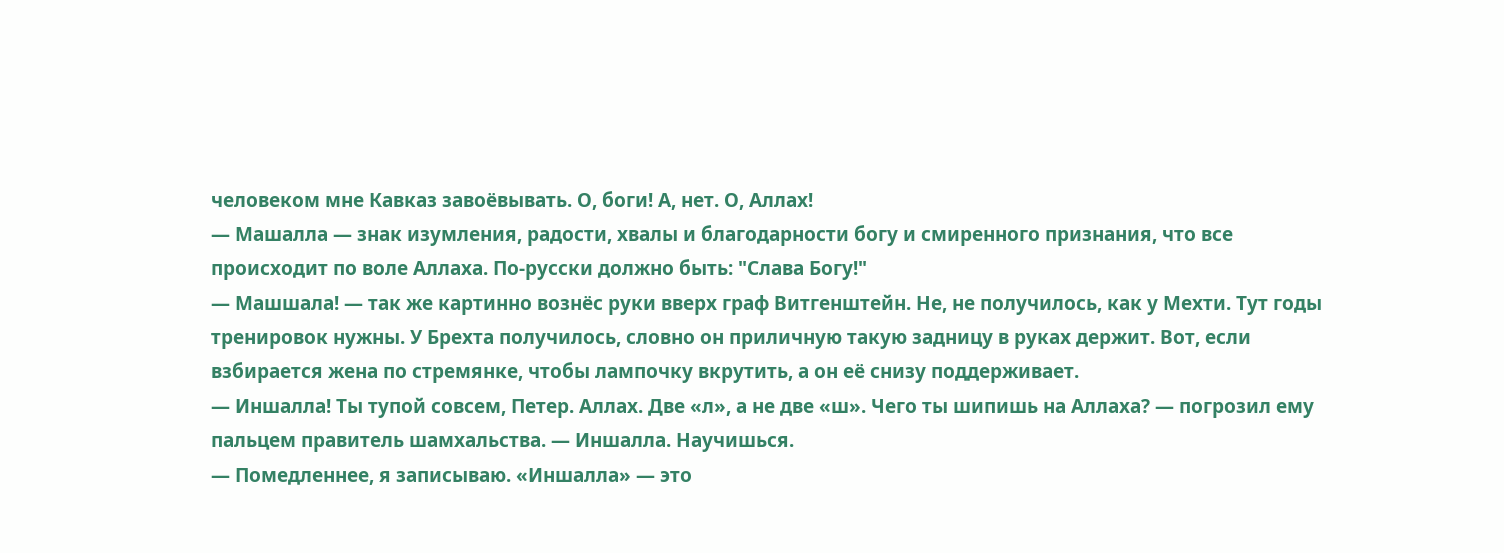человеком мне Кавказ завоёвывать. О, боги! А, нет. О, Аллах!
— Машалла — знак изумления, радости, хвалы и благодарности богу и смиренного признания, что все происходит по воле Аллаха. По-русски должно быть: "Слава Богу!"
— Машшала! — так же картинно вознёс руки вверх граф Витгенштейн. Не, не получилось, как у Мехти. Тут годы тренировок нужны. У Брехта получилось, словно он приличную такую задницу в руках держит. Вот, если взбирается жена по стремянке, чтобы лампочку вкрутить, а он её снизу поддерживает.
— Иншалла! Ты тупой совсем, Петер. Аллах. Две «л», а не две «ш». Чего ты шипишь на Аллаха? — погрозил ему пальцем правитель шамхальства. — Иншалла. Научишься.
— Помедленнее, я записываю. «Иншалла» — это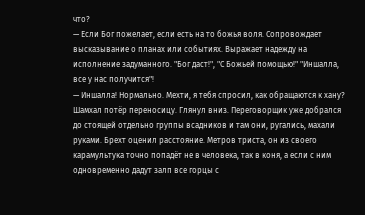что?
— Если Бог пожелает, если есть на то божья воля. Сопровождает высказывание о планах или событиях. Выражает надежду на исполнение задуманного. "Бог даст!", "С Божьей помощью!" "Иншалла, все у нас получится"!
— Иншалла! Нормально. Мехти, я тебя спросил, как обращаются к хану?
Шамхал потёр переносицу. Глянул вниз. Переговорщик уже добрался до стоящей отдельно группы всадников и там они, ругались, махали руками. Брехт оценил расстояние. Метров триста, он из своего карамультука точно попадёт не в человека, так в коня, а если с ним одновременно дадут залп все горцы с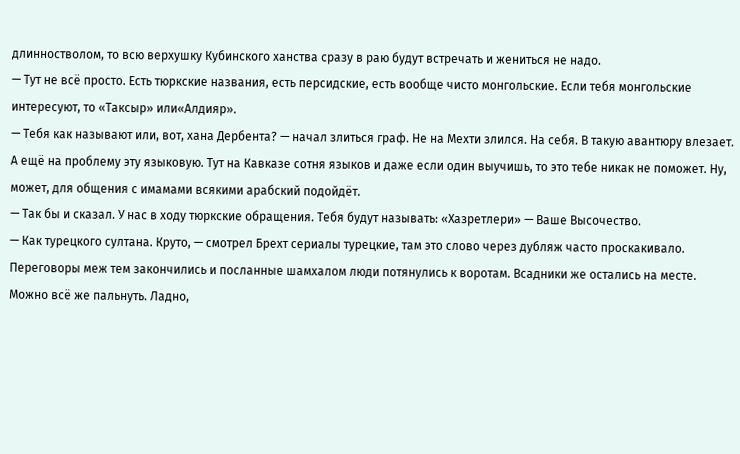длинностволом, то всю верхушку Кубинского ханства сразу в раю будут встречать и жениться не надо.
— Тут не всё просто. Есть тюркские названия, есть персидские, есть вообще чисто монгольские. Если тебя монгольские интересуют, то «Таксыр» или«Алдияр».
— Тебя как называют или, вот, хана Дербента? — начал злиться граф. Не на Мехти злился. На себя. В такую авантюру влезает. А ещё на проблему эту языковую. Тут на Кавказе сотня языков и даже если один выучишь, то это тебе никак не поможет. Ну, может, для общения с имамами всякими арабский подойдёт.
— Так бы и сказал. У нас в ходу тюркские обращения. Тебя будут называть: «Хазретлери» — Ваше Высочество.
— Как турецкого султана. Круто, — смотрел Брехт сериалы турецкие, там это слово через дубляж часто проскакивало.
Переговоры меж тем закончились и посланные шамхалом люди потянулись к воротам. Всадники же остались на месте. Можно всё же пальнуть. Ладно,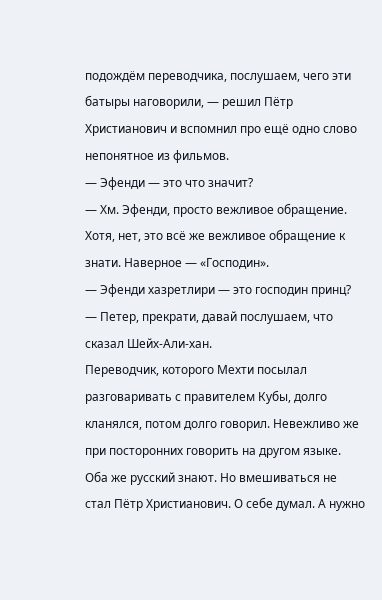подождём переводчика, послушаем, чего эти батыры наговорили, — решил Пётр Христианович и вспомнил про ещё одно слово непонятное из фильмов.
— Эфенди — это что значит?
— Хм. Эфенди, просто вежливое обращение. Хотя, нет, это всё же вежливое обращение к знати. Наверное — «Господин».
— Эфенди хазретлири — это господин принц?
— Петер, прекрати, давай послушаем, что сказал Шейх-Али-хан.
Переводчик, которого Мехти посылал разговаривать с правителем Кубы, долго кланялся, потом долго говорил. Невежливо же при посторонних говорить на другом языке. Оба же русский знают. Но вмешиваться не стал Пётр Христианович. О себе думал. А нужно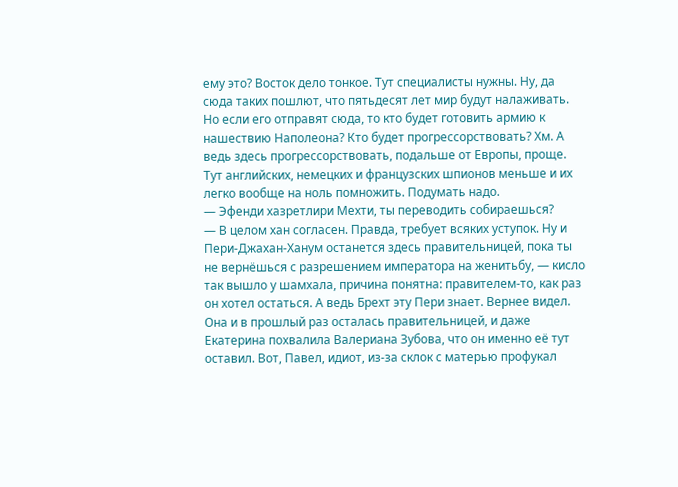ему это? Восток дело тонкое. Тут специалисты нужны. Ну, да сюда таких пошлют, что пятьдесят лет мир будут налаживать. Но если его отправят сюда, то кто будет готовить армию к нашествию Наполеона? Кто будет прогрессорствовать? Хм. А ведь здесь прогрессорствовать, подальше от Европы, проще. Тут английских, немецких и французских шпионов меньше и их легко вообще на ноль помножить. Подумать надо.
— Эфенди хазретлири Мехти, ты переводить собираешься?
— В целом хан согласен. Правда, требует всяких уступок. Ну и Пери-Джахан-Ханум останется здесь правительницей, пока ты не вернёшься с разрешением императора на женитьбу, — кисло так вышло у шамхала, причина понятна: правителем-то, как раз он хотел остаться. А ведь Брехт эту Пери знает. Вернее видел. Она и в прошлый раз осталась правительницей, и даже Екатерина похвалила Валериана Зубова, что он именно её тут оставил. Вот, Павел, идиот, из-за склок с матерью профукал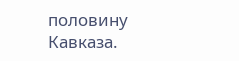половину Кавказа.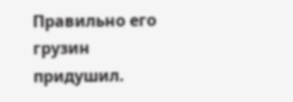Правильно его грузин придушил.